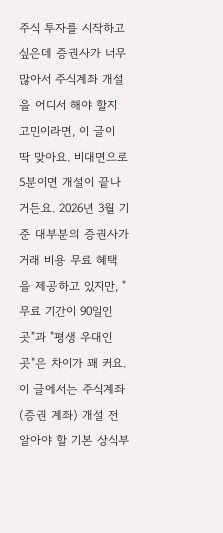주식 투자를 시작하고 싶은데 증권사가 너무 많아서 주식계좌 개설을 어디서 해야 할지 고민이라면, 이 글이 딱 맞아요. 비대면으로 5분이면 개설이 끝나거든요. 2026년 3월 기준 대부분의 증권사가 거래 비용 무료 혜택을 제공하고 있지만, "무료 기간이 90일인 곳"과 "평생 우대인 곳"은 차이가 꽤 커요.
이 글에서는 주식계좌(증권 계좌) 개설 전 알아야 할 기본 상식부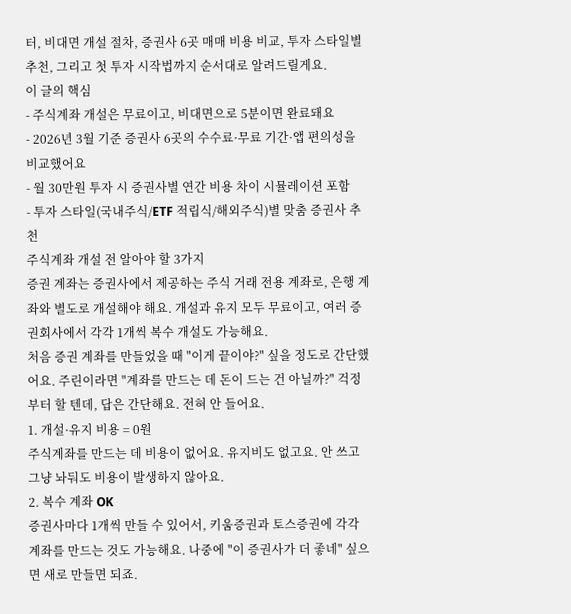터, 비대면 개설 절차, 증권사 6곳 매매 비용 비교, 투자 스타일별 추천, 그리고 첫 투자 시작법까지 순서대로 알려드릴게요.
이 글의 핵심
- 주식계좌 개설은 무료이고, 비대면으로 5분이면 완료돼요
- 2026년 3월 기준 증권사 6곳의 수수료·무료 기간·앱 편의성을 비교했어요
- 월 30만원 투자 시 증권사별 연간 비용 차이 시뮬레이션 포함
- 투자 스타일(국내주식/ETF 적립식/해외주식)별 맞춤 증권사 추천
주식계좌 개설 전 알아야 할 3가지
증권 계좌는 증권사에서 제공하는 주식 거래 전용 계좌로, 은행 계좌와 별도로 개설해야 해요. 개설과 유지 모두 무료이고, 여러 증권회사에서 각각 1개씩 복수 개설도 가능해요.
처음 증권 계좌를 만들었을 때 "이게 끝이야?" 싶을 정도로 간단했어요. 주린이라면 "계좌를 만드는 데 돈이 드는 건 아닐까?" 걱정부터 할 텐데, 답은 간단해요. 전혀 안 들어요.
1. 개설·유지 비용 = 0원
주식계좌를 만드는 데 비용이 없어요. 유지비도 없고요. 안 쓰고 그냥 놔둬도 비용이 발생하지 않아요.
2. 복수 계좌 OK
증권사마다 1개씩 만들 수 있어서, 키움증권과 토스증권에 각각 계좌를 만드는 것도 가능해요. 나중에 "이 증권사가 더 좋네" 싶으면 새로 만들면 되죠.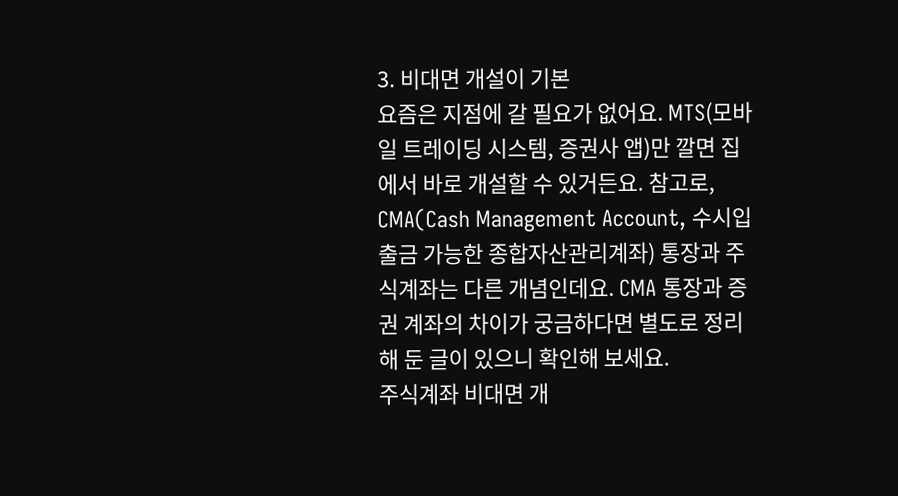3. 비대면 개설이 기본
요즘은 지점에 갈 필요가 없어요. MTS(모바일 트레이딩 시스템, 증권사 앱)만 깔면 집에서 바로 개설할 수 있거든요. 참고로, CMA(Cash Management Account, 수시입출금 가능한 종합자산관리계좌) 통장과 주식계좌는 다른 개념인데요. CMA 통장과 증권 계좌의 차이가 궁금하다면 별도로 정리해 둔 글이 있으니 확인해 보세요.
주식계좌 비대면 개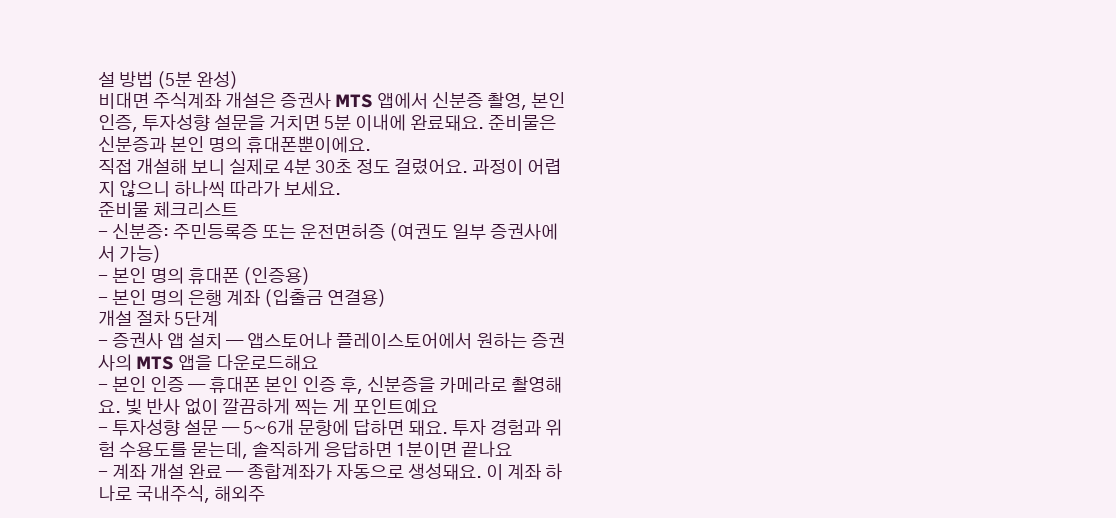설 방법 (5분 완성)
비대면 주식계좌 개설은 증권사 MTS 앱에서 신분증 촬영, 본인 인증, 투자성향 설문을 거치면 5분 이내에 완료돼요. 준비물은 신분증과 본인 명의 휴대폰뿐이에요.
직접 개설해 보니 실제로 4분 30초 정도 걸렸어요. 과정이 어렵지 않으니 하나씩 따라가 보세요.
준비물 체크리스트
- 신분증: 주민등록증 또는 운전면허증 (여권도 일부 증권사에서 가능)
- 본인 명의 휴대폰 (인증용)
- 본인 명의 은행 계좌 (입출금 연결용)
개설 절차 5단계
- 증권사 앱 설치 — 앱스토어나 플레이스토어에서 원하는 증권사의 MTS 앱을 다운로드해요
- 본인 인증 — 휴대폰 본인 인증 후, 신분증을 카메라로 촬영해요. 빛 반사 없이 깔끔하게 찍는 게 포인트예요
- 투자성향 설문 — 5~6개 문항에 답하면 돼요. 투자 경험과 위험 수용도를 묻는데, 솔직하게 응답하면 1분이면 끝나요
- 계좌 개설 완료 — 종합계좌가 자동으로 생성돼요. 이 계좌 하나로 국내주식, 해외주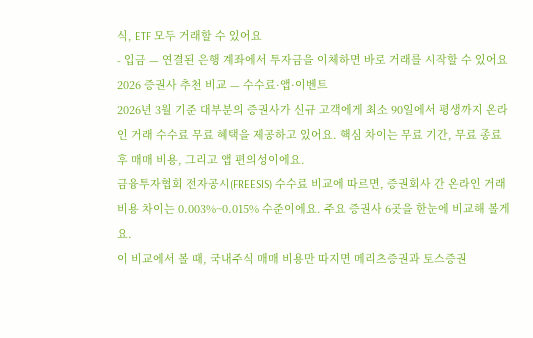식, ETF 모두 거래할 수 있어요
- 입금 — 연결된 은행 계좌에서 투자금을 이체하면 바로 거래를 시작할 수 있어요
2026 증권사 추천 비교 — 수수료·앱·이벤트
2026년 3월 기준 대부분의 증권사가 신규 고객에게 최소 90일에서 평생까지 온라인 거래 수수료 무료 혜택을 제공하고 있어요. 핵심 차이는 무료 기간, 무료 종료 후 매매 비용, 그리고 앱 편의성이에요.
금융투자협회 전자공시(FREESIS) 수수료 비교에 따르면, 증권회사 간 온라인 거래 비용 차이는 0.003%~0.015% 수준이에요. 주요 증권사 6곳을 한눈에 비교해 볼게요.
이 비교에서 볼 때, 국내주식 매매 비용만 따지면 메리츠증권과 토스증권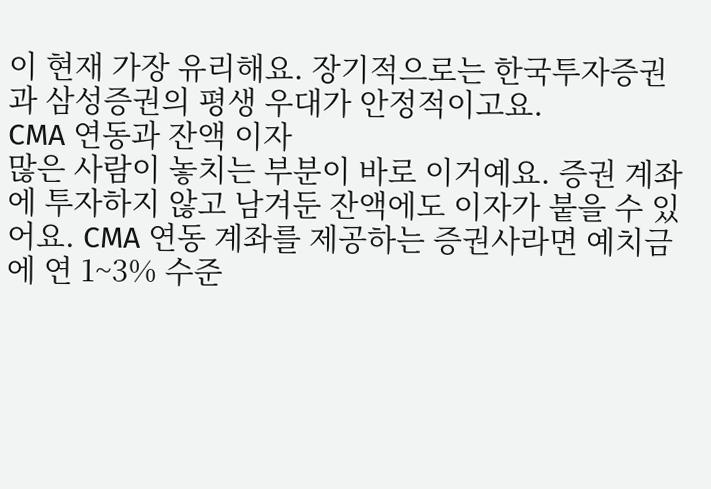이 현재 가장 유리해요. 장기적으로는 한국투자증권과 삼성증권의 평생 우대가 안정적이고요.
CMA 연동과 잔액 이자
많은 사람이 놓치는 부분이 바로 이거예요. 증권 계좌에 투자하지 않고 남겨둔 잔액에도 이자가 붙을 수 있어요. CMA 연동 계좌를 제공하는 증권사라면 예치금에 연 1~3% 수준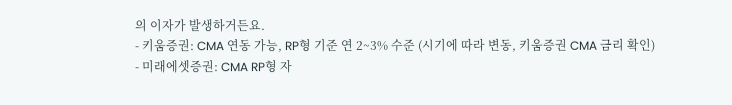의 이자가 발생하거든요.
- 키움증권: CMA 연동 가능, RP형 기준 연 2~3% 수준 (시기에 따라 변동, 키움증권 CMA 금리 확인)
- 미래에셋증권: CMA RP형 자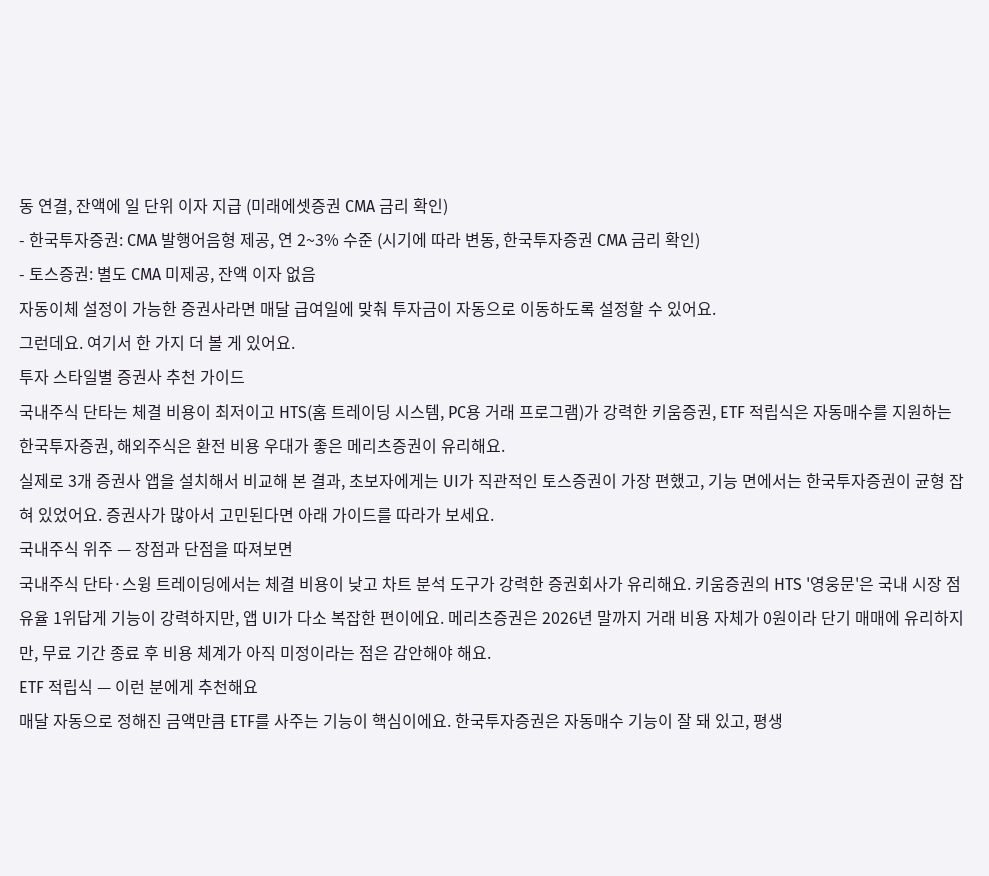동 연결, 잔액에 일 단위 이자 지급 (미래에셋증권 CMA 금리 확인)
- 한국투자증권: CMA 발행어음형 제공, 연 2~3% 수준 (시기에 따라 변동, 한국투자증권 CMA 금리 확인)
- 토스증권: 별도 CMA 미제공, 잔액 이자 없음
자동이체 설정이 가능한 증권사라면 매달 급여일에 맞춰 투자금이 자동으로 이동하도록 설정할 수 있어요.
그런데요. 여기서 한 가지 더 볼 게 있어요.
투자 스타일별 증권사 추천 가이드
국내주식 단타는 체결 비용이 최저이고 HTS(홈 트레이딩 시스템, PC용 거래 프로그램)가 강력한 키움증권, ETF 적립식은 자동매수를 지원하는 한국투자증권, 해외주식은 환전 비용 우대가 좋은 메리츠증권이 유리해요.
실제로 3개 증권사 앱을 설치해서 비교해 본 결과, 초보자에게는 UI가 직관적인 토스증권이 가장 편했고, 기능 면에서는 한국투자증권이 균형 잡혀 있었어요. 증권사가 많아서 고민된다면 아래 가이드를 따라가 보세요.
국내주식 위주 — 장점과 단점을 따져보면
국내주식 단타·스윙 트레이딩에서는 체결 비용이 낮고 차트 분석 도구가 강력한 증권회사가 유리해요. 키움증권의 HTS '영웅문'은 국내 시장 점유율 1위답게 기능이 강력하지만, 앱 UI가 다소 복잡한 편이에요. 메리츠증권은 2026년 말까지 거래 비용 자체가 0원이라 단기 매매에 유리하지만, 무료 기간 종료 후 비용 체계가 아직 미정이라는 점은 감안해야 해요.
ETF 적립식 — 이런 분에게 추천해요
매달 자동으로 정해진 금액만큼 ETF를 사주는 기능이 핵심이에요. 한국투자증권은 자동매수 기능이 잘 돼 있고, 평생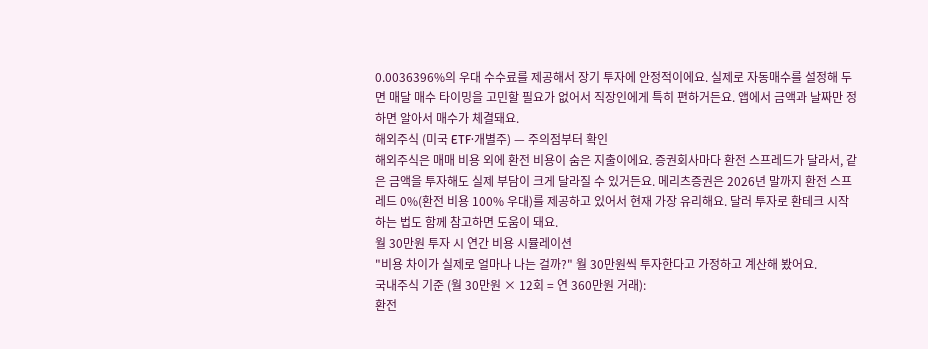0.0036396%의 우대 수수료를 제공해서 장기 투자에 안정적이에요. 실제로 자동매수를 설정해 두면 매달 매수 타이밍을 고민할 필요가 없어서 직장인에게 특히 편하거든요. 앱에서 금액과 날짜만 정하면 알아서 매수가 체결돼요.
해외주식 (미국 ETF·개별주) — 주의점부터 확인
해외주식은 매매 비용 외에 환전 비용이 숨은 지출이에요. 증권회사마다 환전 스프레드가 달라서, 같은 금액을 투자해도 실제 부담이 크게 달라질 수 있거든요. 메리츠증권은 2026년 말까지 환전 스프레드 0%(환전 비용 100% 우대)를 제공하고 있어서 현재 가장 유리해요. 달러 투자로 환테크 시작하는 법도 함께 참고하면 도움이 돼요.
월 30만원 투자 시 연간 비용 시뮬레이션
"비용 차이가 실제로 얼마나 나는 걸까?" 월 30만원씩 투자한다고 가정하고 계산해 봤어요.
국내주식 기준 (월 30만원 × 12회 = 연 360만원 거래):
환전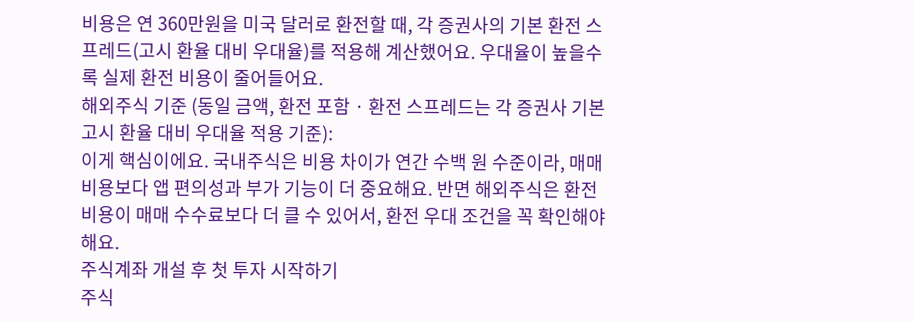비용은 연 360만원을 미국 달러로 환전할 때, 각 증권사의 기본 환전 스프레드(고시 환율 대비 우대율)를 적용해 계산했어요. 우대율이 높을수록 실제 환전 비용이 줄어들어요.
해외주식 기준 (동일 금액, 환전 포함 · 환전 스프레드는 각 증권사 기본 고시 환율 대비 우대율 적용 기준):
이게 핵심이에요. 국내주식은 비용 차이가 연간 수백 원 수준이라, 매매 비용보다 앱 편의성과 부가 기능이 더 중요해요. 반면 해외주식은 환전 비용이 매매 수수료보다 더 클 수 있어서, 환전 우대 조건을 꼭 확인해야 해요.
주식계좌 개설 후 첫 투자 시작하기
주식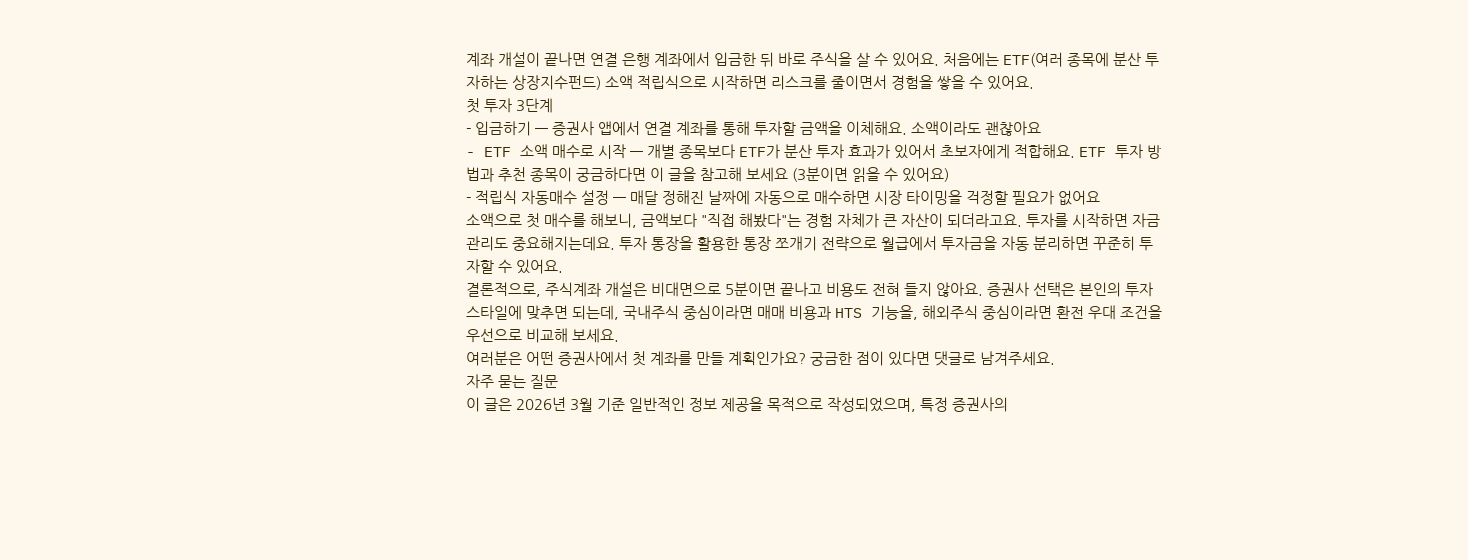계좌 개설이 끝나면 연결 은행 계좌에서 입금한 뒤 바로 주식을 살 수 있어요. 처음에는 ETF(여러 종목에 분산 투자하는 상장지수펀드) 소액 적립식으로 시작하면 리스크를 줄이면서 경험을 쌓을 수 있어요.
첫 투자 3단계
- 입금하기 — 증권사 앱에서 연결 계좌를 통해 투자할 금액을 이체해요. 소액이라도 괜찮아요
- ETF 소액 매수로 시작 — 개별 종목보다 ETF가 분산 투자 효과가 있어서 초보자에게 적합해요. ETF 투자 방법과 추천 종목이 궁금하다면 이 글을 참고해 보세요 (3분이면 읽을 수 있어요)
- 적립식 자동매수 설정 — 매달 정해진 날짜에 자동으로 매수하면 시장 타이밍을 걱정할 필요가 없어요
소액으로 첫 매수를 해보니, 금액보다 "직접 해봤다"는 경험 자체가 큰 자산이 되더라고요. 투자를 시작하면 자금 관리도 중요해지는데요. 투자 통장을 활용한 통장 쪼개기 전략으로 월급에서 투자금을 자동 분리하면 꾸준히 투자할 수 있어요.
결론적으로, 주식계좌 개설은 비대면으로 5분이면 끝나고 비용도 전혀 들지 않아요. 증권사 선택은 본인의 투자 스타일에 맞추면 되는데, 국내주식 중심이라면 매매 비용과 HTS 기능을, 해외주식 중심이라면 환전 우대 조건을 우선으로 비교해 보세요.
여러분은 어떤 증권사에서 첫 계좌를 만들 계획인가요? 궁금한 점이 있다면 댓글로 남겨주세요.
자주 묻는 질문
이 글은 2026년 3월 기준 일반적인 정보 제공을 목적으로 작성되었으며, 특정 증권사의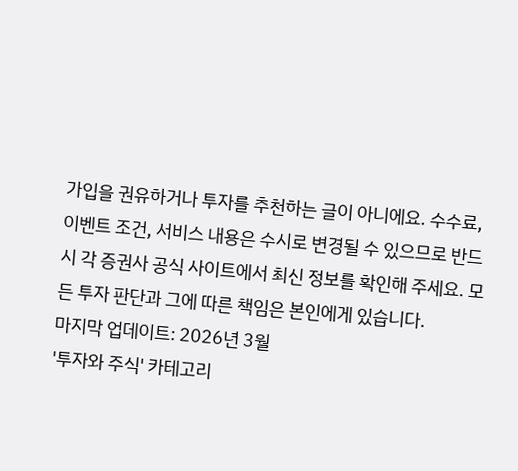가입을 권유하거나 투자를 추천하는 글이 아니에요. 수수료, 이벤트 조건, 서비스 내용은 수시로 변경될 수 있으므로 반드시 각 증권사 공식 사이트에서 최신 정보를 확인해 주세요. 모든 투자 판단과 그에 따른 책임은 본인에게 있습니다.
마지막 업데이트: 2026년 3월
'투자와 주식' 카테고리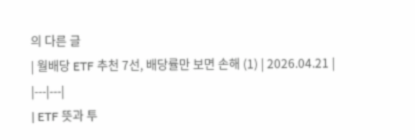의 다른 글
| 월배당 ETF 추천 7선, 배당률만 보면 손해 (1) | 2026.04.21 |
|---|---|
| ETF 뜻과 투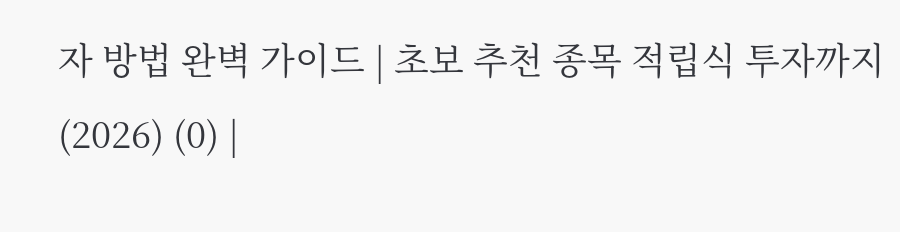자 방법 완벽 가이드 | 초보 추천 종목 적립식 투자까지 (2026) (0) |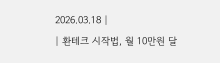2026.03.18 |
| 환테크 시작법, 월 10만원 달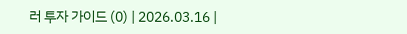러 투자 가이드 (0) | 2026.03.16 |